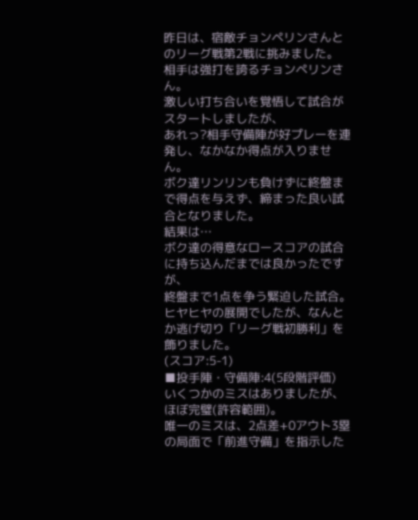昨日は、宿敵チョンペリンさんとのリーグ戦第2戦に挑みました。
相手は強打を誇るチョンペリンさん。
激しい打ち合いを覚悟して試合がスタートしましたが、
あれっ?相手守備陣が好プレーを連発し、なかなか得点が入りません。
ボク達リンリンも負けずに終盤まで得点を与えず、締まった良い試合となりました。
結果は…
ボク達の得意なロースコアの試合に持ち込んだまでは良かったですが、
終盤まで1点を争う緊迫した試合。
ヒヤヒヤの展開でしたが、なんとか逃げ切り「リーグ戦初勝利」を飾りました。
(スコア:5-1)
■投手陣・守備陣:4(5段階評価)
いくつかのミスはありましたが、ほぼ完璧(許容範囲)。
唯一のミスは、2点差+0アウト3塁の局面で「前進守備」を指示した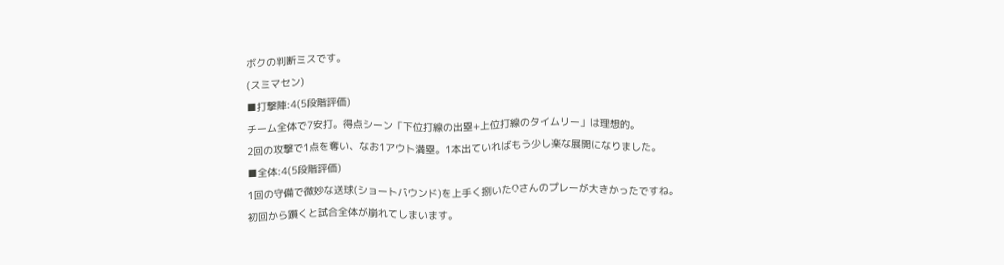ボクの判断ミスです。
(スミマセン)
■打撃陣:4(5段階評価)
チーム全体で7安打。得点シーン「下位打線の出塁+上位打線のタイムリー」は理想的。
2回の攻撃で1点を奪い、なお1アウト満塁。1本出ていればもう少し楽な展開になりました。
■全体:4(5段階評価)
1回の守備で微妙な送球(ショートバウンド)を上手く捌いたOさんのプレーが大きかったですね。
初回から躓くと試合全体が崩れてしまいます。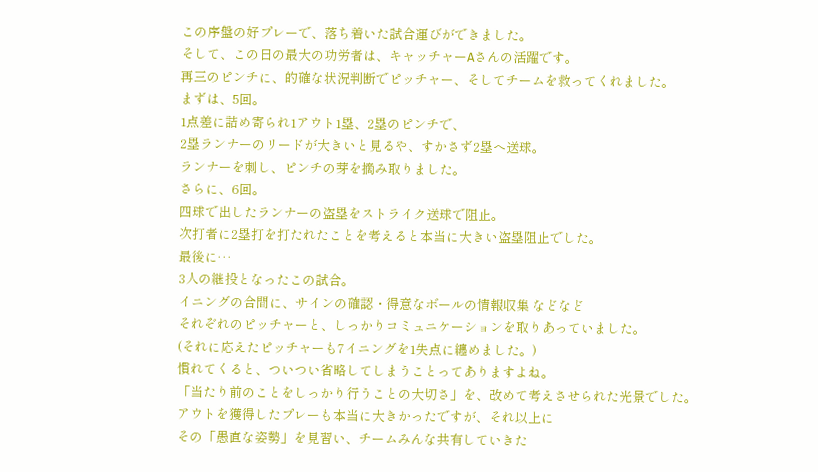この序盤の好プレーで、落ち着いた試合運びができました。
そして、この日の最大の功労者は、キャッチャーAさんの活躍です。
再三のピンチに、的確な状況判断でピッチャー、そしてチームを救ってくれました。
まずは、5回。
1点差に詰め寄られ1アウト1塁、2塁のピンチで、
2塁ランナーのリードが大きいと見るや、すかさず2塁へ送球。
ランナーを刺し、ピンチの芽を摘み取りました。
さらに、6回。
四球で出したランナーの盗塁をストライク送球で阻止。
次打者に2塁打を打たれたことを考えると本当に大きい盗塁阻止でした。
最後に…
3人の継投となったこの試合。
イニングの合間に、サインの確認・得意なボールの情報収集 などなど
それぞれのピッチャーと、しっかりコミュニケーションを取りあっていました。
(それに応えたピッチャーも7イニングを1失点に纏めました。)
慣れてくると、ついつい省略してしまうことってありますよね。
「当たり前のことをしっかり行うことの大切さ」を、改めて考えさせられた光景でした。
アウトを獲得したプレーも本当に大きかったですが、それ以上に
その「愚直な姿勢」を見習い、チームみんな共有していきた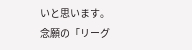いと思います。
念願の「リーグ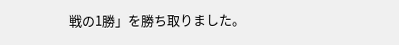戦の1勝」を勝ち取りました。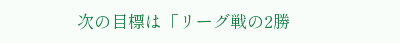次の目標は「リーグ戦の2勝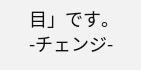目」です。
-チェンジ-